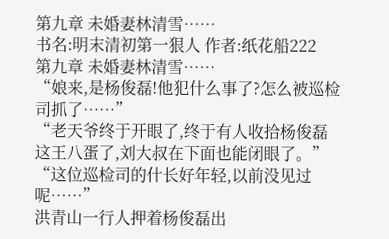第九章 未婚妻林清雪……
书名:明末清初第一狠人 作者:纸花船222
第九章 未婚妻林清雪……
“娘来,是杨俊磊!他犯什么事了?怎么被巡检司抓了……”
“老天爷终于开眼了,终于有人收拾杨俊磊这王八蛋了,刘大叔在下面也能闭眼了。”
“这位巡检司的什长好年轻,以前没见过呢……”
洪青山一行人押着杨俊磊出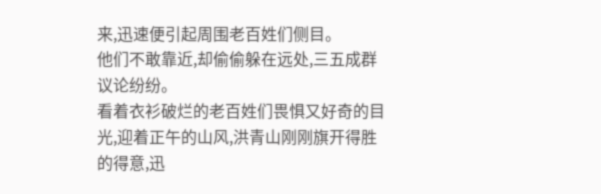来,迅速便引起周围老百姓们侧目。
他们不敢靠近,却偷偷躲在远处,三五成群议论纷纷。
看着衣衫破烂的老百姓们畏惧又好奇的目光,迎着正午的山风,洪青山刚刚旗开得胜的得意,迅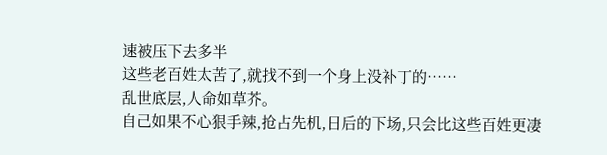速被压下去多半
这些老百姓太苦了,就找不到一个身上没补丁的……
乱世底层,人命如草芥。
自己如果不心狠手辣,抢占先机,日后的下场,只会比这些百姓更凄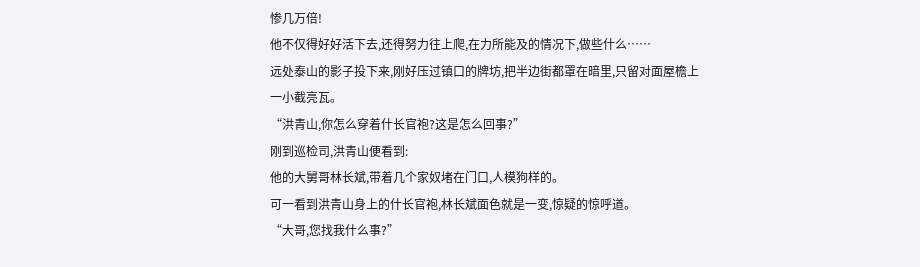惨几万倍!
他不仅得好好活下去,还得努力往上爬,在力所能及的情况下,做些什么……
远处泰山的影子投下来,刚好压过镇口的牌坊,把半边街都罩在暗里,只留对面屋檐上一小截亮瓦。
“洪青山,你怎么穿着什长官袍?这是怎么回事?”
刚到巡检司,洪青山便看到:
他的大舅哥林长斌,带着几个家奴堵在门口,人模狗样的。
可一看到洪青山身上的什长官袍,林长斌面色就是一变,惊疑的惊呼道。
“大哥,您找我什么事?”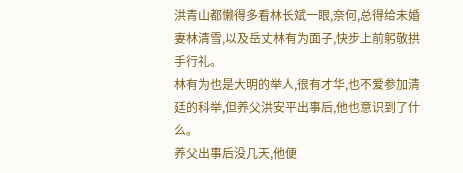洪青山都懒得多看林长斌一眼,奈何,总得给未婚妻林清雪,以及岳丈林有为面子,快步上前躬敬拱手行礼。
林有为也是大明的举人,很有才华,也不爱参加清廷的科举,但养父洪安平出事后,他也意识到了什么。
养父出事后没几天,他便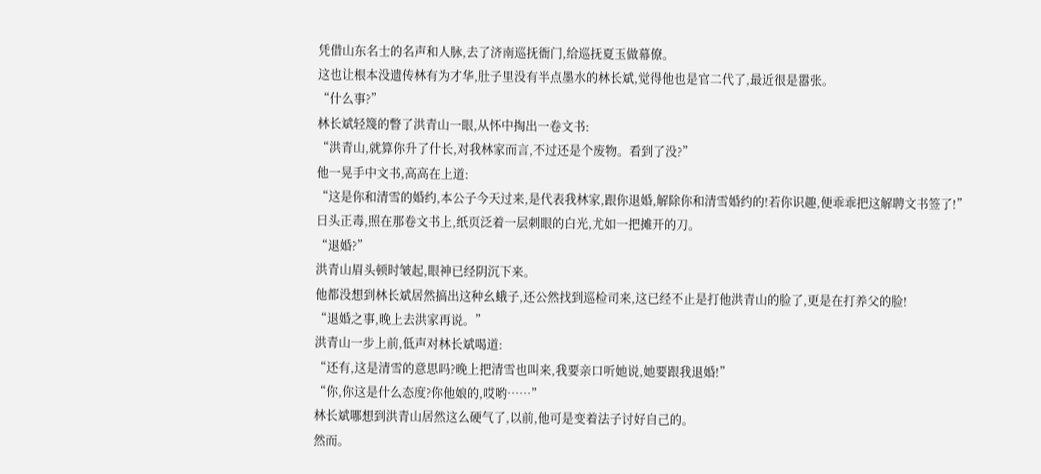凭借山东名士的名声和人脉,去了济南巡抚衙门,给巡抚夏玉做幕僚。
这也让根本没遗传林有为才华,肚子里没有半点墨水的林长斌,觉得他也是官二代了,最近很是嚣张。
“什么事?”
林长斌轻篾的瞥了洪青山一眼,从怀中掏出一卷文书:
“洪青山,就算你升了什长,对我林家而言,不过还是个废物。看到了没?”
他一晃手中文书,高高在上道:
“这是你和清雪的婚约,本公子今天过来,是代表我林家,跟你退婚,解除你和清雪婚约的!若你识趣,便乖乖把这解聘文书签了!”
日头正毒,照在那卷文书上,纸页泛着一层刺眼的白光,尤如一把摊开的刀。
“退婚?”
洪青山眉头顿时皱起,眼神已经阴沉下来。
他都没想到林长斌居然搞出这种幺蛾子,还公然找到巡检司来,这已经不止是打他洪青山的脸了,更是在打养父的脸!
“退婚之事,晚上去洪家再说。”
洪青山一步上前,低声对林长斌喝道:
“还有,这是清雪的意思吗?晚上把清雪也叫来,我要亲口听她说,她要跟我退婚!”
“你,你这是什么态度?你他娘的,哎哟……”
林长斌哪想到洪青山居然这么硬气了,以前,他可是变着法子讨好自己的。
然而。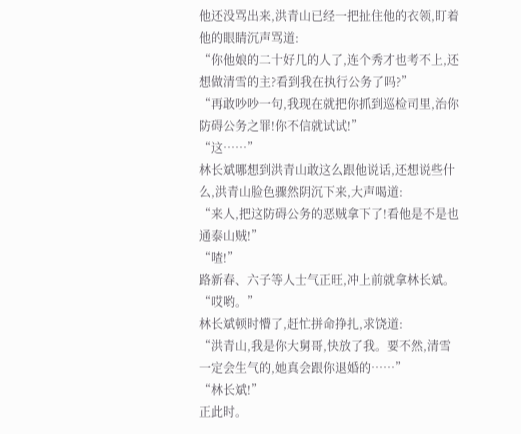他还没骂出来,洪青山已经一把扯住他的衣领,盯着他的眼睛沉声骂道:
“你他娘的二十好几的人了,连个秀才也考不上,还想做清雪的主?看到我在执行公务了吗?”
“再敢吵吵一句,我现在就把你抓到巡检司里,治你防碍公务之罪!你不信就试试!”
“这……”
林长斌哪想到洪青山敢这么跟他说话,还想说些什么,洪青山脸色骤然阴沉下来,大声喝道:
“来人,把这防碍公务的恶贼拿下了!看他是不是也通泰山贼!”
“喳!”
路新春、六子等人士气正旺,冲上前就拿林长斌。
“哎哟。”
林长斌顿时懵了,赶忙拼命挣扎,求饶道:
“洪青山,我是你大舅哥,快放了我。要不然,清雪一定会生气的,她真会跟你退婚的……”
“林长斌!”
正此时。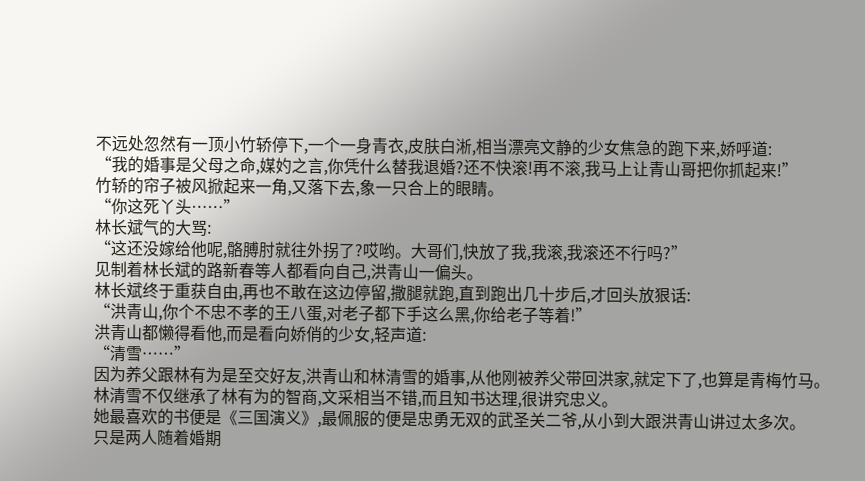不远处忽然有一顶小竹轿停下,一个一身青衣,皮肤白淅,相当漂亮文静的少女焦急的跑下来,娇呼道:
“我的婚事是父母之命,媒妁之言,你凭什么替我退婚?还不快滚!再不滚,我马上让青山哥把你抓起来!”
竹轿的帘子被风掀起来一角,又落下去,象一只合上的眼睛。
“你这死丫头……”
林长斌气的大骂:
“这还没嫁给他呢,骼膊肘就往外拐了?哎哟。大哥们,快放了我,我滚,我滚还不行吗?”
见制着林长斌的路新春等人都看向自己,洪青山一偏头。
林长斌终于重获自由,再也不敢在这边停留,撒腿就跑,直到跑出几十步后,才回头放狠话:
“洪青山,你个不忠不孝的王八蛋,对老子都下手这么黑,你给老子等着!”
洪青山都懒得看他,而是看向娇俏的少女,轻声道:
“清雪……”
因为养父跟林有为是至交好友,洪青山和林清雪的婚事,从他刚被养父带回洪家,就定下了,也算是青梅竹马。
林清雪不仅继承了林有为的智商,文采相当不错,而且知书达理,很讲究忠义。
她最喜欢的书便是《三国演义》,最佩服的便是忠勇无双的武圣关二爷,从小到大跟洪青山讲过太多次。
只是两人随着婚期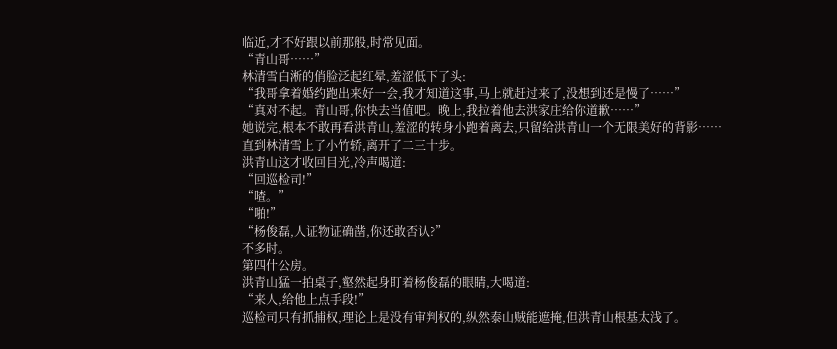临近,才不好跟以前那般,时常见面。
“青山哥……”
林清雪白淅的俏脸泛起红晕,羞涩低下了头:
“我哥拿着婚约跑出来好一会,我才知道这事,马上就赶过来了,没想到还是慢了……”
“真对不起。青山哥,你快去当值吧。晚上,我拉着他去洪家庄给你道歉……”
她说完,根本不敢再看洪青山,羞涩的转身小跑着离去,只留给洪青山一个无限美好的背影……
直到林清雪上了小竹轿,离开了二三十步。
洪青山这才收回目光,冷声喝道:
“回巡检司!”
“喳。”
“啪!”
“杨俊磊,人证物证确凿,你还敢否认?”
不多时。
第四什公房。
洪青山猛一拍桌子,壑然起身盯着杨俊磊的眼睛,大喝道:
“来人,给他上点手段!”
巡检司只有抓捕权,理论上是没有审判权的,纵然泰山贼能遮掩,但洪青山根基太浅了。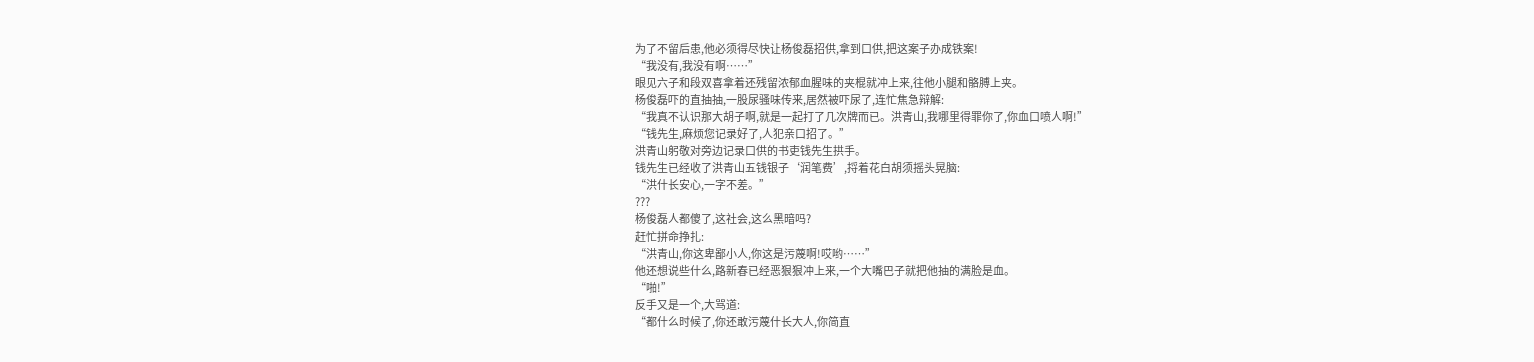为了不留后患,他必须得尽快让杨俊磊招供,拿到口供,把这案子办成铁案!
“我没有,我没有啊……”
眼见六子和段双喜拿着还残留浓郁血腥味的夹棍就冲上来,往他小腿和骼膊上夹。
杨俊磊吓的直抽抽,一股尿骚味传来,居然被吓尿了,连忙焦急辩解:
“我真不认识那大胡子啊,就是一起打了几次牌而已。洪青山,我哪里得罪你了,你血口喷人啊!”
“钱先生,麻烦您记录好了,人犯亲口招了。”
洪青山躬敬对旁边记录口供的书吏钱先生拱手。
钱先生已经收了洪青山五钱银子‘润笔费’,捋着花白胡须摇头晃脑:
“洪什长安心,一字不差。”
???
杨俊磊人都傻了,这社会,这么黑暗吗?
赶忙拼命挣扎:
“洪青山,你这卑鄙小人,你这是污蔑啊!哎哟……”
他还想说些什么,路新春已经恶狠狠冲上来,一个大嘴巴子就把他抽的满脸是血。
“啪!”
反手又是一个,大骂道:
“都什么时候了,你还敢污蔑什长大人,你简直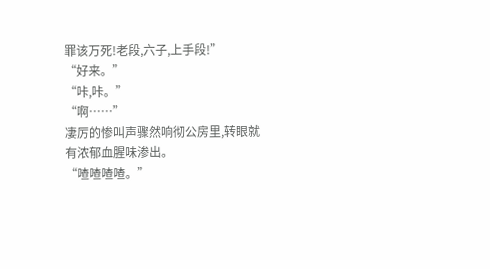罪该万死!老段,六子,上手段!”
“好来。”
“咔,咔。”
“啊……”
凄厉的惨叫声骤然响彻公房里,转眼就有浓郁血腥味渗出。
“喳喳喳喳。”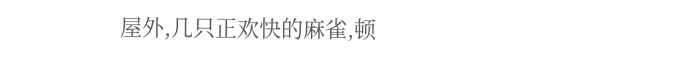屋外,几只正欢快的麻雀,顿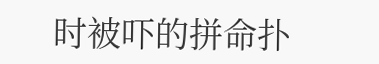时被吓的拼命扑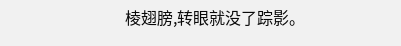棱翅膀,转眼就没了踪影。